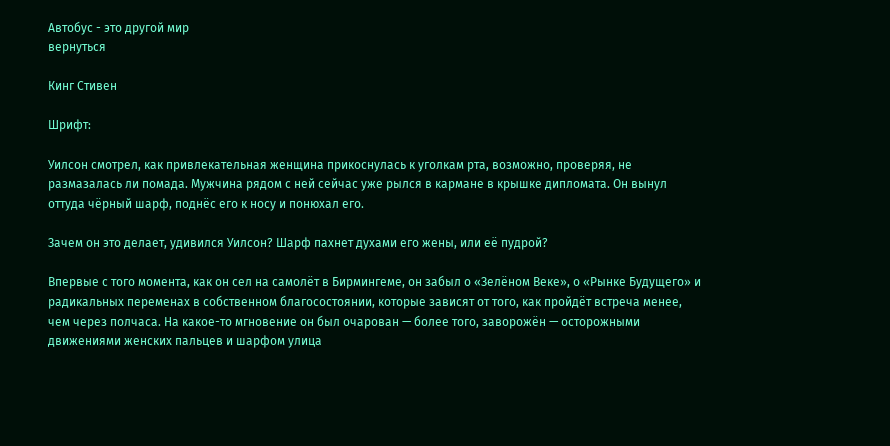Автобус - это другой мир
вернуться

Кинг Стивен

Шрифт:

Уилсон смотрел, как привлекательная женщина прикоснулась к уголкам рта, возможно, проверяя, не размазалась ли помада. Мужчина рядом с ней сейчас уже рылся в кармане в крышке дипломата. Он вынул оттуда чёрный шарф, поднёс его к носу и понюхал его.

Зачем он это делает, удивился Уилсон? Шарф пахнет духами его жены, или её пудрой?

Впервые с того момента, как он сел на самолёт в Бирмингеме, он забыл о «Зелёном Веке», о «Рынке Будущего» и радикальных переменах в собственном благосостоянии, которые зависят от того, как пройдёт встреча менее, чем через полчаса. На какое-то мгновение он был очарован — более того, заворожён — осторожными движениями женских пальцев и шарфом улица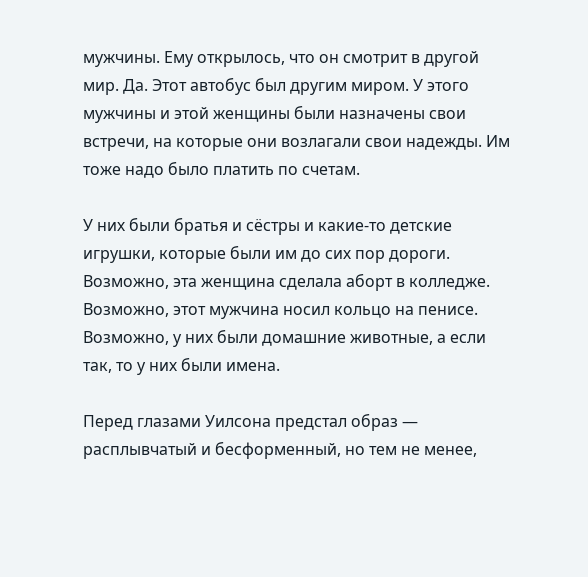мужчины. Ему открылось, что он смотрит в другой мир. Да. Этот автобус был другим миром. У этого мужчины и этой женщины были назначены свои встречи, на которые они возлагали свои надежды. Им тоже надо было платить по счетам.

У них были братья и сёстры и какие-то детские игрушки, которые были им до сих пор дороги. Возможно, эта женщина сделала аборт в колледже. Возможно, этот мужчина носил кольцо на пенисе. Возможно, у них были домашние животные, а если так, то у них были имена.

Перед глазами Уилсона предстал образ — расплывчатый и бесформенный, но тем не менее,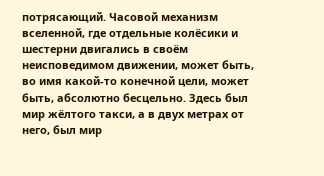потрясающий. Часовой механизм вселенной, где отдельные колёсики и шестерни двигались в своём неисповедимом движении, может быть, во имя какой-то конечной цели, может быть, абсолютно бесцельно. Здесь был мир жёлтого такси, а в двух метрах от него, был мир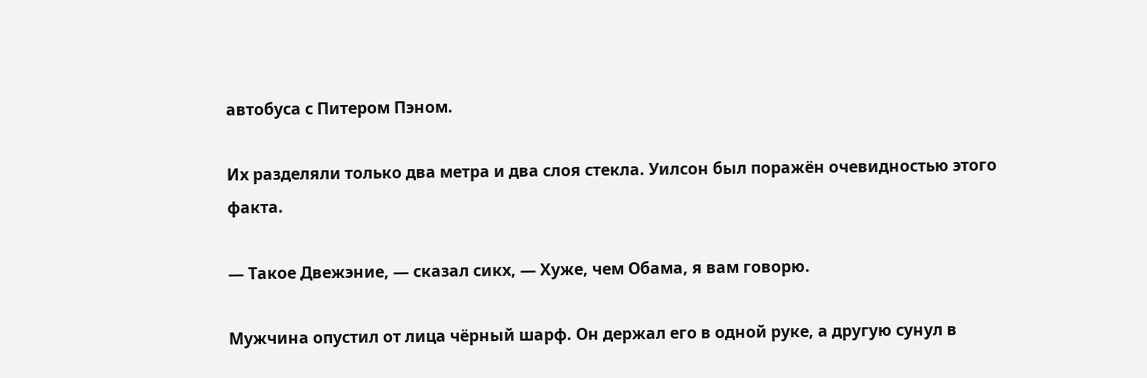автобуса с Питером Пэном.

Их разделяли только два метра и два слоя стекла. Уилсон был поражён очевидностью этого факта.

— Такое Двежэние, — сказал сикх, — Хуже, чем Обама, я вам говорю.

Мужчина опустил от лица чёрный шарф. Он держал его в одной руке, а другую сунул в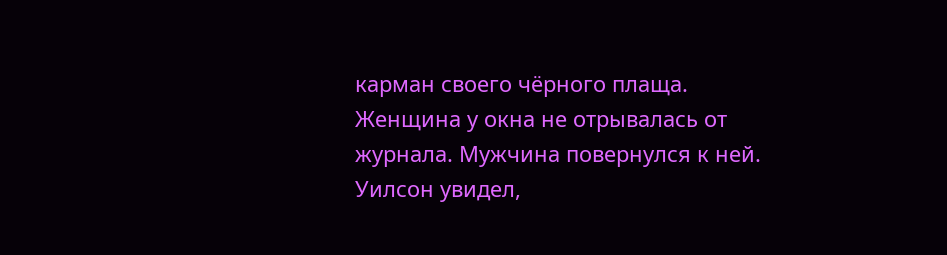карман своего чёрного плаща. Женщина у окна не отрывалась от журнала. Мужчина повернулся к ней. Уилсон увидел,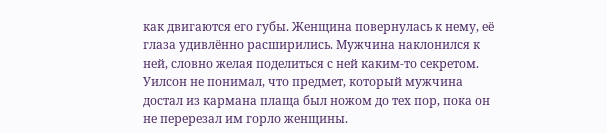как двигаются его губы. Женщина повернулась к нему, её глаза удивлённо расширились. Мужчина наклонился к ней, словно желая поделиться с ней каким-то секретом. Уилсон не понимал, что предмет, который мужчина достал из кармана плаща был ножом до тех пор, пока он не перерезал им горло женщины.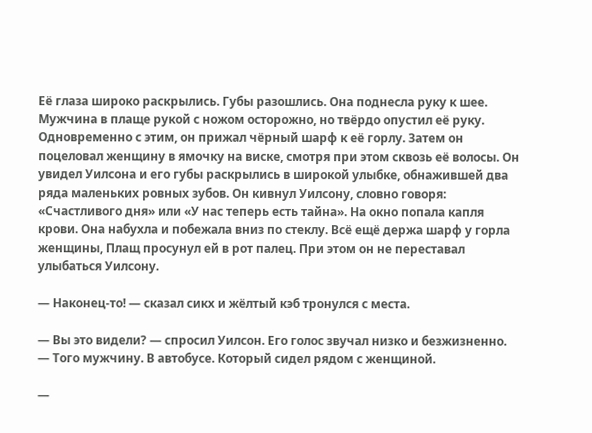Её глаза широко раскрылись. Губы разошлись. Она поднесла руку к шее. Мужчина в плаще рукой с ножом осторожно, но твёрдо опустил её руку. Одновременно с этим, он прижал чёрный шарф к её горлу. Затем он поцеловал женщину в ямочку на виске, смотря при этом сквозь её волосы. Он увидел Уилсона и его губы раскрылись в широкой улыбке, обнажившей два ряда маленьких ровных зубов. Он кивнул Уилсону, словно говоря: «Счастливого дня» или «У нас теперь есть тайна». На окно попала капля крови. Она набухла и побежала вниз по стеклу. Всё ещё держа шарф у горла женщины, Плащ просунул ей в рот палец. При этом он не переставал улыбаться Уилсону.

— Наконец-то! — сказал сикх и жёлтый кэб тронулся с места.

— Вы это видели? — спросил Уилсон. Его голос звучал низко и безжизненно. — Того мужчину. В автобусе. Который сидел рядом с женщиной.

—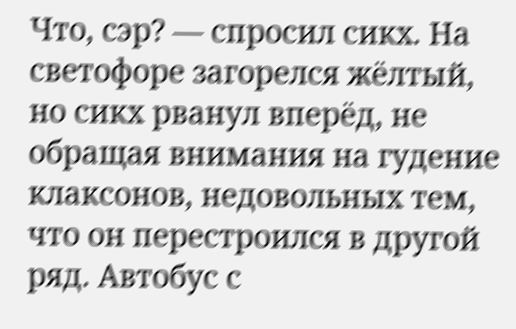Что, сэр? — спросил сикх. На светофоре загорелся жёлтый, но сикх рванул вперёд, не обращая внимания на гудение клаксонов, недовольных тем, что он перестроился в другой ряд. Автобус с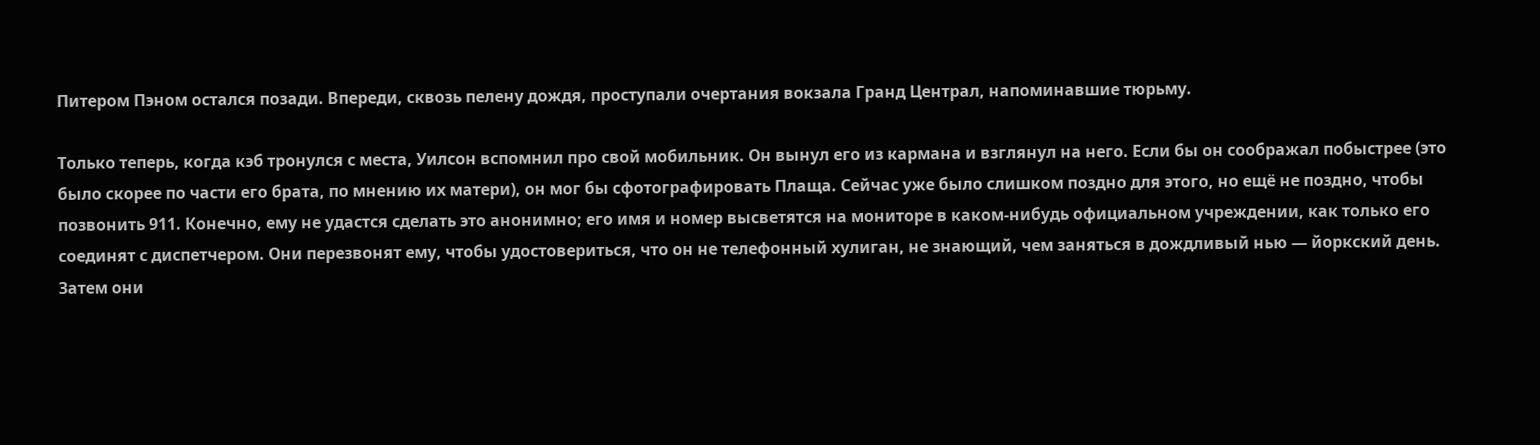Питером Пэном остался позади. Впереди, сквозь пелену дождя, проступали очертания вокзала Гранд Централ, напоминавшие тюрьму.

Только теперь, когда кэб тронулся с места, Уилсон вспомнил про свой мобильник. Он вынул его из кармана и взглянул на него. Если бы он соображал побыстрее (это было скорее по части его брата, по мнению их матери), он мог бы сфотографировать Плаща. Сейчас уже было слишком поздно для этого, но ещё не поздно, чтобы позвонить 911. Конечно, ему не удастся сделать это анонимно; его имя и номер высветятся на мониторе в каком-нибудь официальном учреждении, как только его соединят с диспетчером. Они перезвонят ему, чтобы удостовериться, что он не телефонный хулиган, не знающий, чем заняться в дождливый нью — йоркский день. Затем они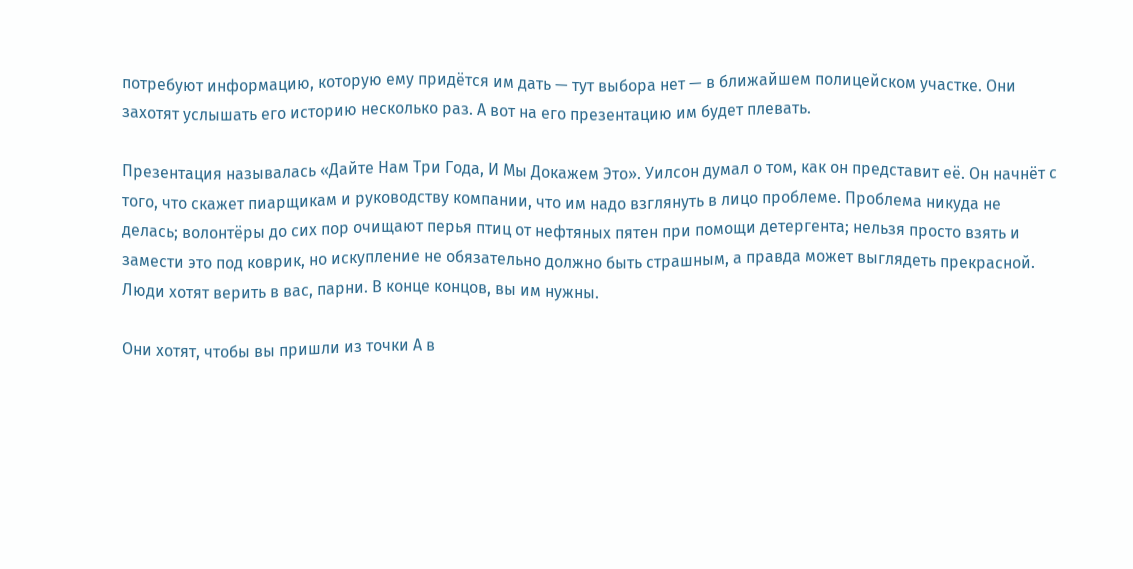потребуют информацию, которую ему придётся им дать — тут выбора нет — в ближайшем полицейском участке. Они захотят услышать его историю несколько раз. А вот на его презентацию им будет плевать.

Презентация называлась «Дайте Нам Три Года, И Мы Докажем Это». Уилсон думал о том, как он представит её. Он начнёт с того, что скажет пиарщикам и руководству компании, что им надо взглянуть в лицо проблеме. Проблема никуда не делась; волонтёры до сих пор очищают перья птиц от нефтяных пятен при помощи детергента; нельзя просто взять и замести это под коврик, но искупление не обязательно должно быть страшным, а правда может выглядеть прекрасной. Люди хотят верить в вас, парни. В конце концов, вы им нужны.

Они хотят, чтобы вы пришли из точки А в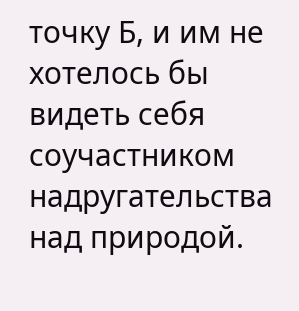точку Б, и им не хотелось бы видеть себя соучастником надругательства над природой.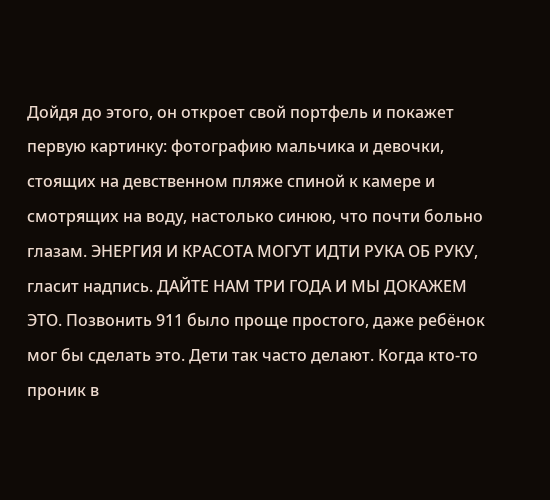Дойдя до этого, он откроет свой портфель и покажет первую картинку: фотографию мальчика и девочки, стоящих на девственном пляже спиной к камере и смотрящих на воду, настолько синюю, что почти больно глазам. ЭНЕРГИЯ И КРАСОТА МОГУТ ИДТИ РУКА ОБ РУКУ, гласит надпись. ДАЙТЕ НАМ ТРИ ГОДА И МЫ ДОКАЖЕМ ЭТО. Позвонить 911 было проще простого, даже ребёнок мог бы сделать это. Дети так часто делают. Когда кто-то проник в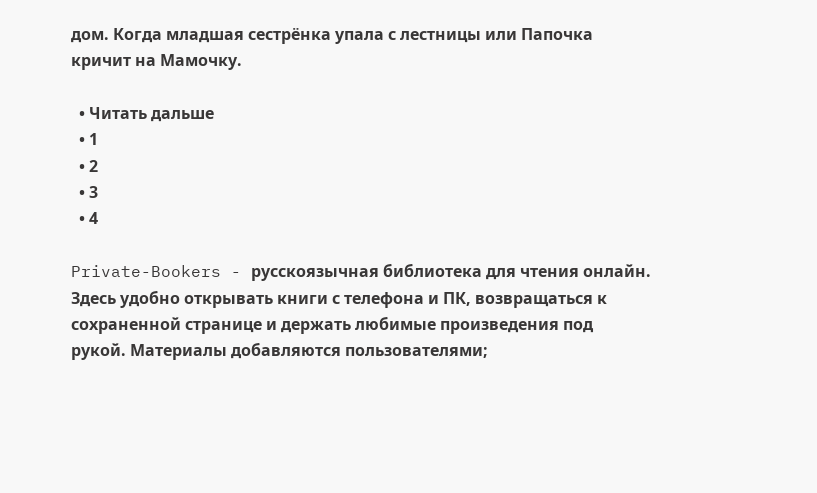дом. Когда младшая сестрёнка упала с лестницы или Папочка кричит на Мамочку.

  • Читать дальше
  • 1
  • 2
  • 3
  • 4

Private-Bookers - русскоязычная библиотека для чтения онлайн. Здесь удобно открывать книги с телефона и ПК, возвращаться к сохраненной странице и держать любимые произведения под рукой. Материалы добавляются пользователями;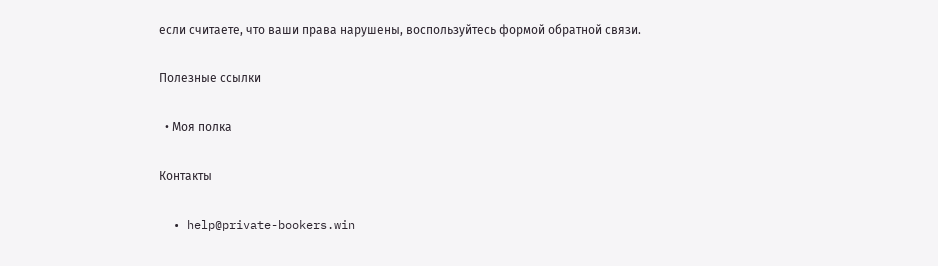если считаете, что ваши права нарушены, воспользуйтесь формой обратной связи.

Полезные ссылки

  • Моя полка

Контакты

  • help@private-bookers.win